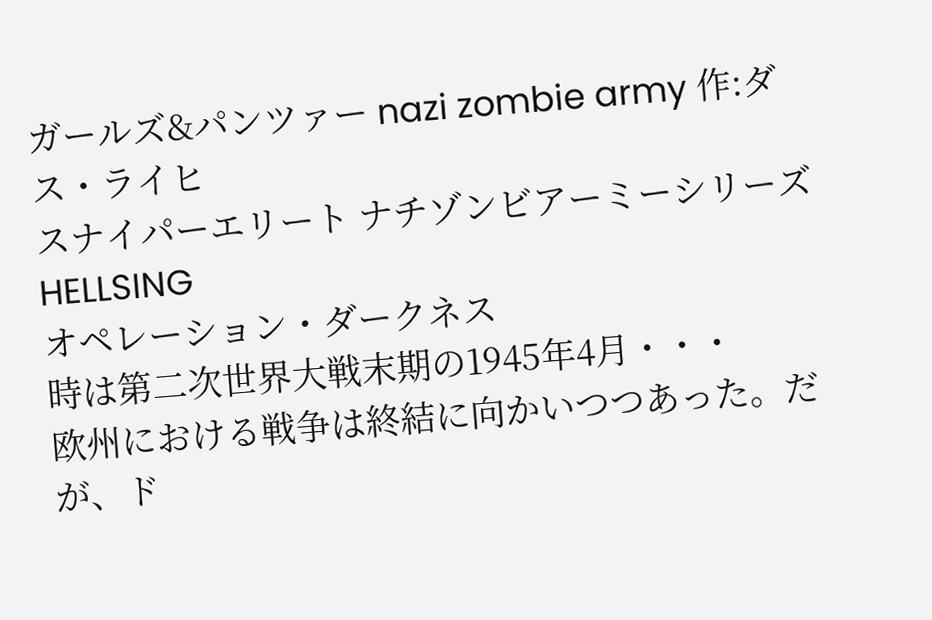ガールズ&パンツァー nazi zombie army 作:ダス・ライヒ
スナイパーエリート ナチゾンビアーミーシリーズ
HELLSING
オペレーション・ダークネス
時は第二次世界大戦末期の1945年4月・・・
欧州における戦争は終結に向かいつつあった。だが、ド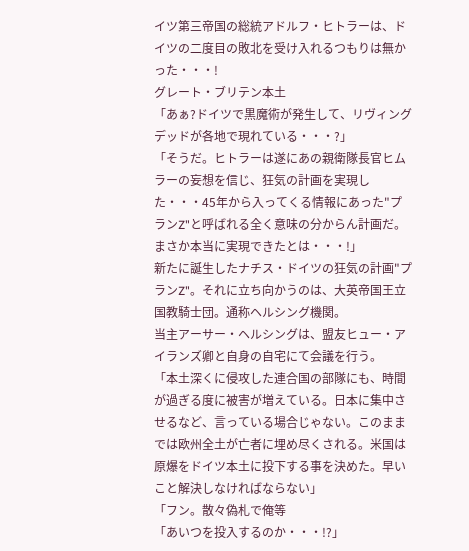イツ第三帝国の総統アドルフ・ヒトラーは、ドイツの二度目の敗北を受け入れるつもりは無かった・・・!
グレート・ブリテン本土
「あぁ?ドイツで黒魔術が発生して、リヴィングデッドが各地で現れている・・・?」
「そうだ。ヒトラーは遂にあの親衛隊長官ヒムラーの妄想を信じ、狂気の計画を実現した・・・45年から入ってくる情報にあった"プランZ"と呼ばれる全く意味の分からん計画だ。まさか本当に実現できたとは・・・!」
新たに誕生したナチス・ドイツの狂気の計画"プランZ"。それに立ち向かうのは、大英帝国王立国教騎士団。通称ヘルシング機関。
当主アーサー・ヘルシングは、盟友ヒュー・アイランズ卿と自身の自宅にて会議を行う。
「本土深くに侵攻した連合国の部隊にも、時間が過ぎる度に被害が増えている。日本に集中させるなど、言っている場合じゃない。このままでは欧州全土が亡者に埋め尽くされる。米国は原爆をドイツ本土に投下する事を決めた。早いこと解決しなければならない」
「フン。散々偽札で俺等
「あいつを投入するのか・・・!?」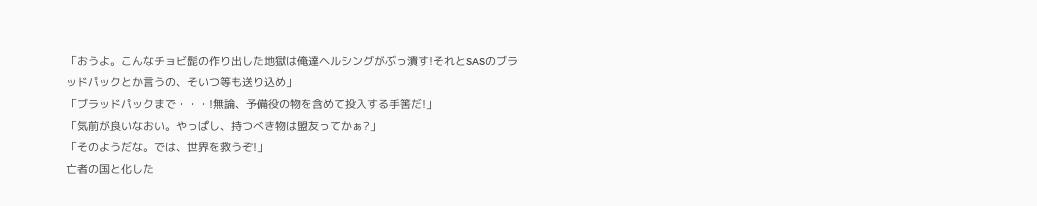「おうよ。こんなチョビ髭の作り出した地獄は俺達ヘルシングがぶっ潰す!それとSASのブラッドパックとか言うの、そいつ等も送り込め」
「ブラッドパックまで・・・!無論、予備役の物を含めて投入する手筈だ!」
「気前が良いなおい。やっぱし、持つべき物は盟友ってかぁ?」
「そのようだな。では、世界を救うぞ!」
亡者の国と化した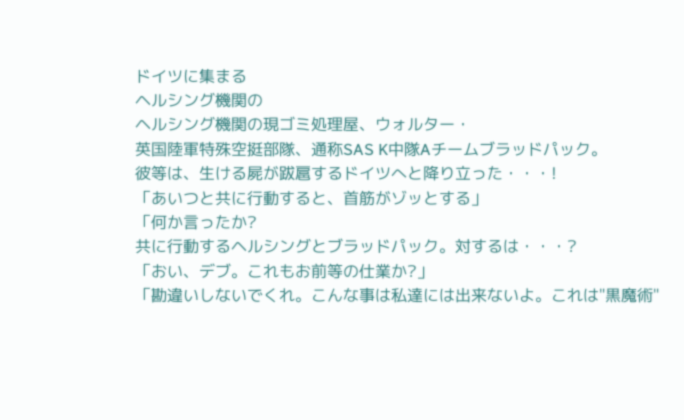ドイツに集まる
ヘルシング機関の
ヘルシング機関の現ゴミ処理屋、ウォルター・
英国陸軍特殊空挺部隊、通称SAS K中隊Aチームブラッドパック。
彼等は、生ける屍が跋扈するドイツへと降り立った・・・!
「あいつと共に行動すると、首筋がゾッとする」
「何か言ったか?
共に行動するヘルシングとブラッドパック。対するは・・・?
「おい、デブ。これもお前等の仕業か?」
「勘違いしないでくれ。こんな事は私達には出来ないよ。これは"黒魔術"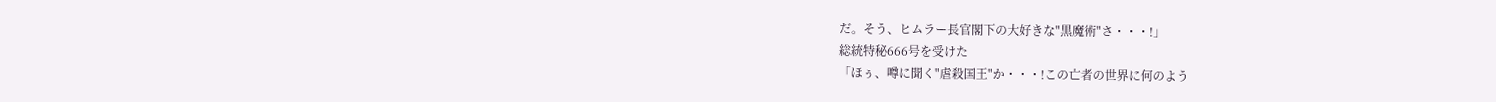だ。そう、ヒムラー長官閣下の大好きな"黒魔術"さ・・・!」
総統特秘666号を受けた
「ほぅ、噂に聞く"虐殺国王"か・・・!この亡者の世界に何のよう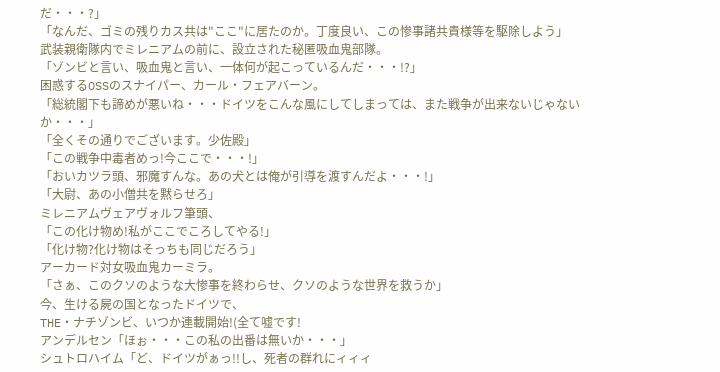だ・・・?」
「なんだ、ゴミの残りカス共は"ここ"に居たのか。丁度良い、この惨事諸共貴様等を駆除しよう」
武装親衛隊内でミレニアムの前に、設立された秘匿吸血鬼部隊。
「ゾンビと言い、吸血鬼と言い、一体何が起こっているんだ・・・!?」
困惑するOSSのスナイパー、カール・フェアバーン。
「総統閣下も諦めが悪いね・・・ドイツをこんな風にしてしまっては、また戦争が出来ないじゃないか・・・」
「全くその通りでございます。少佐殿」
「この戦争中毒者めっ!今ここで・・・!」
「おいカツラ頭、邪魔すんな。あの犬とは俺が引導を渡すんだよ・・・!」
「大尉、あの小僧共を黙らせろ」
ミレニアムヴェアヴォルフ筆頭、
「この化け物め!私がここでころしてやる!」
「化け物?化け物はそっちも同じだろう」
アーカード対女吸血鬼カーミラ。
「さぁ、このクソのような大惨事を終わらせ、クソのような世界を救うか」
今、生ける屍の国となったドイツで、
THE・ナチゾンビ、いつか連載開始!(全て嘘です!
アンデルセン「ほぉ・・・この私の出番は無いか・・・」
シュトロハイム「ど、ドイツがぁっ!!し、死者の群れにィィィ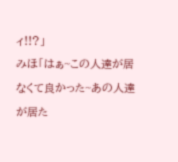ィ!!?」
みほ「はぁ~この人達が居なくて良かった~あの人達が居た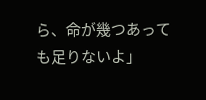ら、命が幾つあっても足りないよ」